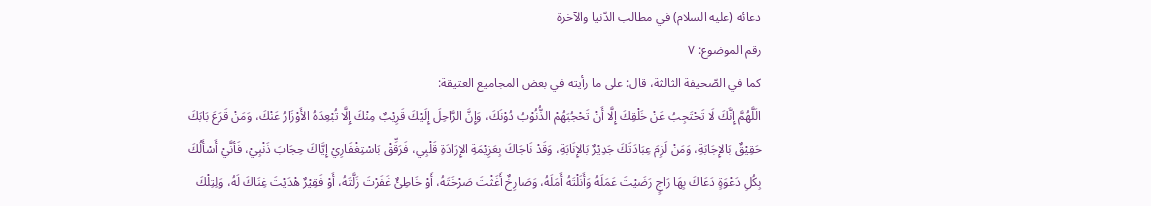دعائه (عليه السلام) في مطالب الدّنيا والآخرة
رقم الموضوع: ٧
كما في الصّحيفة الثالثة، قال: على ما رأيته في بعض المجاميع العتيقة:
الَلَّهُمَّ إِنَّكَ لَا تَحْتَجِبُ عَنْ خَلْقِكَ إِلَّا أَنْ تَحْجُبَهُمْ الذُّنُوْبُ دُوْنَكَ، وَإِنَّ الرَّاحِلَ إِلَيْكَ قَرِيْبٌ مِنْكَ إِلَّا تُبْعِدَهُ الأَوْزَارُ عَنْكَ، وَمَنْ قَرَعَ بَابَكَ حَقِيْقٌ بَالإِجَابَةِ، وَمَنْ لَزِمَ عِبَادَتَكَ جَدِيْرٌ بَالإِنَابَةِ، وَقَدْ نَاجَاكَ بِعَزِيْمَةِ الإِرَادَةِ قَلْبِي، فَرَقِّقْ بَاسْتِغْفَارِيْ إِيَّاكَ حِجَابَ ذَنْبِيْ، فَأنَّيْ أَسْأَلُكَ بِكُلِ دَعْوَةٍ دَعَاكَ بِهَا رَاجٍ رَضَيْتَ عَمَلَهُ وَأَنَلْتَهُ أَمَلَهُ، وَصَارِخٌ أَغَثْتَ صَرْخَتَهُ، أَوْ خَاطِئٌ غَفَرْتَ زَلَّتَهُ، أَوْ فَقِيْرٌ هْدَيْتَ غِنَاكَ لَهُ، وَلِتِلْكَ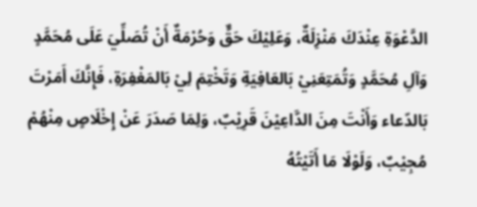الدَّعْوَةِ عِنْدَكَ مَنْزِلَةٌ، وَعَلِيْكَ حَقٌّ وَحُرْمَةٌ أَنْ تُصَلِّيَ عَلَى مُحَمَّدٍ وَآلِ مُحَمَّدٍ وَتُمَتِعَنِيْ بَالعَافِيَةِ وَتَخْتِمَ لِيْ بَالمَغْفِرَةِ، فَإِنَّكَ أَمَرْتَ بَالدّعاء وَأَنْتَ مِنَ الدَّاعِيْنَ قَرِيْبٌ، وَلِمَا صَدَرَ عَنْ إِخْلَاصٍ مِنْهُمْ مُجِيْبٌ، وَلَوْلَا مَا أَتَيْتُهُ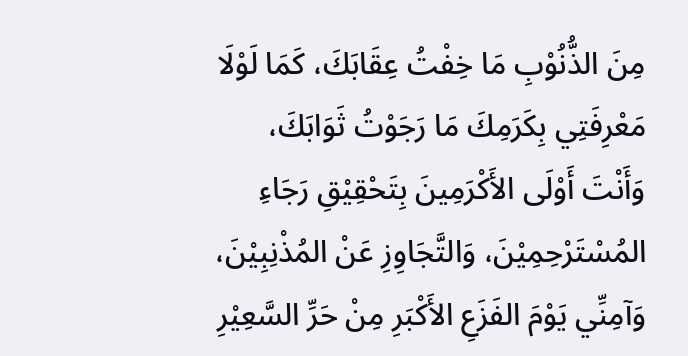مِنَ الذُّنُوْبِ مَا خِفْتُ عِقَابَكَ، كَمَا لَوْلَا مَعْرِفَتِي بِكَرَمِكَ مَا رَجَوْتُ ثَوَابَكَ، وَأَنْتَ أَوْلَى الأَكْرَمِينَ بِتَحْقِيْقِ رَجَاءِ المُسْتَرْحِمِيْنَ، وَالتَّجَاوِزِ عَنْ المُذْنِبِيْنَ، وَآمِنِّي يَوْمَ الفَزَعِ الأَكْبَرِ مِنْ حَرِّ السَّعِيْرِ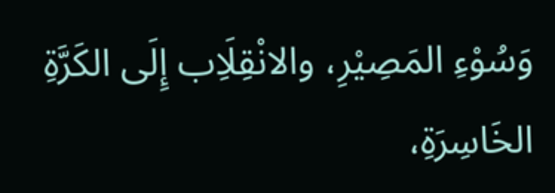وَسُوْءِ المَصِيْرِ، والانْقِلَاِب إِلَى الكَرَّةِ الخَاسِرَةِ،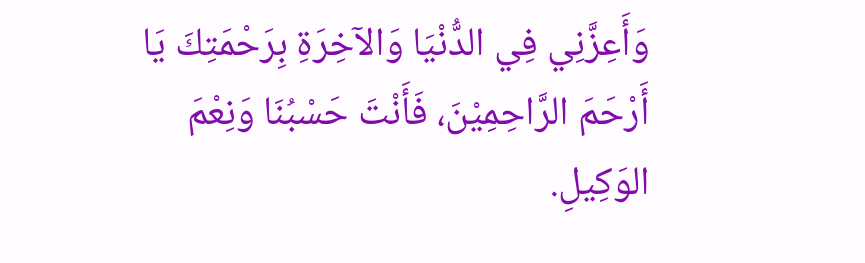وَأَعِزَّنِي فِي الدُّنْيَا وَالآخِرَةِ بِرَحْمَتِكَ يَا أَرْحَمَ الرَّاحِمِيْنَ، فَأَنْتَ حَسْبُنَا وَنِعْمَ الوَكِيلِ.